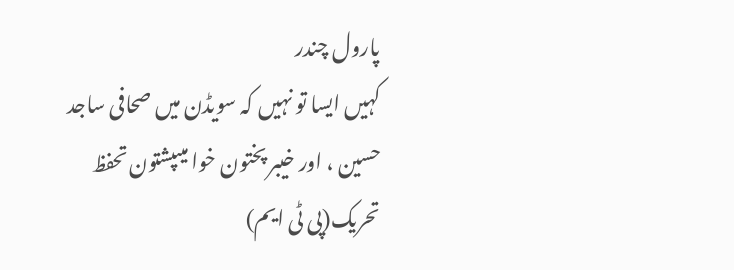پارول چندر
کہیں ایسا تو نہیں کہ سویڈن میں صحافی ساجد حسین ، اور خیبر پختون خوا میںپشتون تحفظ تحریک(پی ٹی ایم)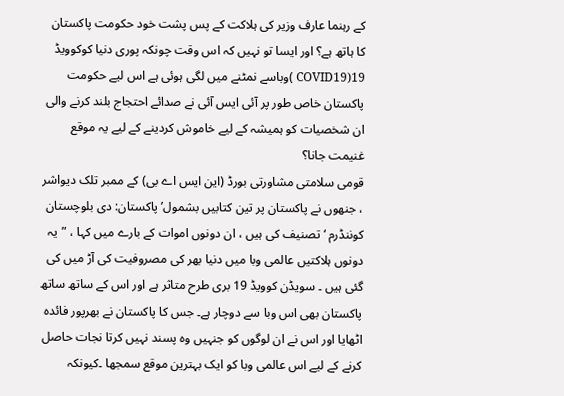کے رہنما عارف وزیر کی ہلاکت کے پس پشت خود حکومت پاکستان کا ہاتھ ہے؟ اور ایسا تو نہیں کہ اس وقت چونکہ پوری دنیا کوکوویڈ 19(COVID19 )وباسے نمٹنے میں لگی ہوئی ہے اس لیے حکومت پاکستان خاص طور پر آئی ایس آئی نے صدائے احتجاج بلند کرنے والی ان شخصیات کو ہمیشہ کے لیے خاموش کردینے کے لیے یہ موقع غنیمت جانا؟
قومی سلامتی مشاورتی بورڈ (این ایس اے بی) کے ممبر تلک دیواشر ، جنھوں نے پاکستان پر تین کتابیں بشمول’پاکستان: دی بلوچستان کوننڈرم ‘ تصنیف کی ہیں ، ان دونوں اموات کے بارے میں کہا ، ”یہ دونوں ہلاکتیں عالمی وبا میں دنیا بھر کی مصروفیت کی آڑ میں کی گئی ہیں ۔ سویڈن کوویڈ 19 بری طرح متاثر ہے اور اس کے ساتھ ساتھ پاکستان بھی اس وبا سے دوچار ہے۔ جس کا پاکستان نے بھرپور فائدہ اٹھایا اور اس نے ان لوگوں کو جنہیں وہ پسند نہیں کرتا نجات حاصل کرنے کے لیے اس عالمی وبا کو ایک بہترین موقع سمجھا ۔کیونکہ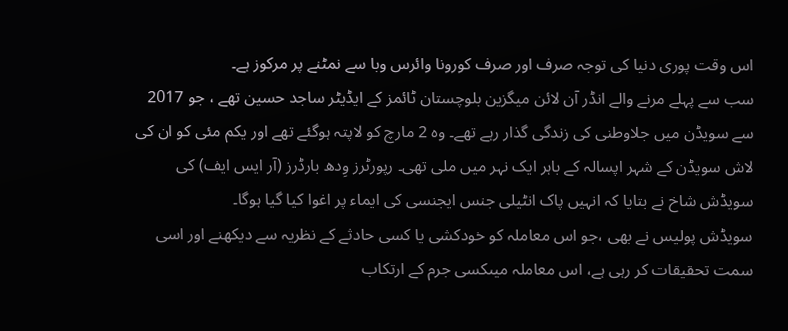اس وقت پوری دنیا کی توجہ صرف اور صرف کورونا وائرس وبا سے نمٹنے پر مرکوز ہے۔
سب سے پہلے مرنے والے انڈر آن لائن میگزین بلوچستان ٹائمز کے ایڈیٹر ساجد حسین تھے ، جو 2017 سے سویڈن میں جلاوطنی کی زندگی گذار رہے تھے۔ وہ 2 مارچ کو لاپتہ ہوگئے تھے اور یکم مئی کو ان کی لاش سویڈن کے شہر اپسالہ کے باہر ایک نہر میں ملی تھی۔ رپورٹرز وِدھ بارڈرز (آر ایس ایف) کی سویڈش شاخ نے بتایا کہ انہیں پاک انٹیلی جنس ایجنسی کی ایماء پر اغوا کیا گیا ہوگا۔
سویڈش پولیس نے بھی ،جو اس معاملہ کو خودکشی یا کسی حادثے کے نظریہ سے دیکھنے اور اسی سمت تحقیقات کر رہی ہے، اس معاملہ میںکسی جرم کے ارتکاب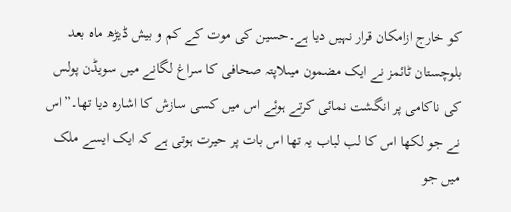کو خارج ازامکان قرار نہیں دیا ہے۔حسین کی موت کے کم و بیش ڈیڑھ ماہ بعد بلوچستان ٹائمز نے ایک مضمون میںلاپتہ صحافی کا سراغ لگانے میں سویڈن پولس کی ناکامی پر انگشت نمائی کرتے ہوئے اس میں کسی سازش کا اشارہ دیا تھا۔”اس نے جو لکھا اس کا لب لباب یہ تھا اس بات پر حیرت ہوتی ہے کہ ایک ایسے ملک میں جو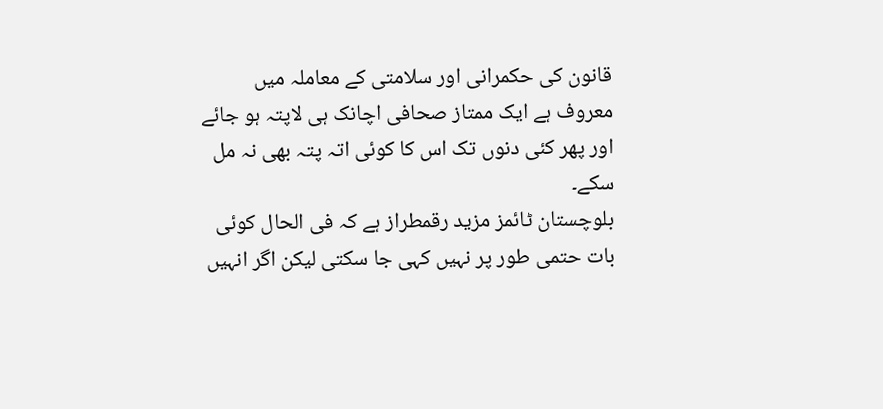قانون کی حکمرانی اور سلامتی کے معاملہ میں معروف ہے ایک ممتاز صحافی اچانک ہی لاپتہ ہو جائے اور پھر کئی دنوں تک اس کا کوئی اتہ پتہ بھی نہ مل سکے۔
بلوچستان ٹائمز مزید رقمطراز ہے کہ فی الحال کوئی بات حتمی طور پر نہیں کہی جا سکتی لیکن اگر انہیں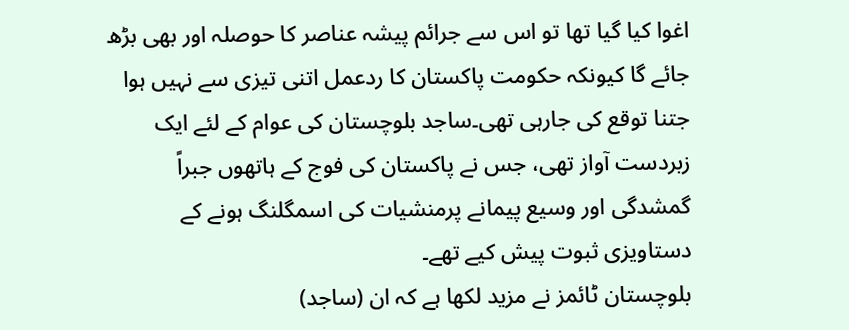اغوا کیا گیا تھا تو اس سے جرائم پیشہ عناصر کا حوصلہ اور بھی بڑھ جائے گا کیونکہ حکومت پاکستان کا ردعمل اتنی تیزی سے نہیں ہوا جتنا توقع کی جارہی تھی۔ساجد بلوچستان کی عوام کے لئے ایک زبردست آواز تھی، جس نے پاکستان کی فوج کے ہاتھوں جبراً گمشدگی اور وسیع پیمانے پرمنشیات کی اسمگلنگ ہونے کے دستاویزی ثبوت پیش کیے تھے۔
بلوچستان ٹائمز نے مزید لکھا ہے کہ ان (ساجد)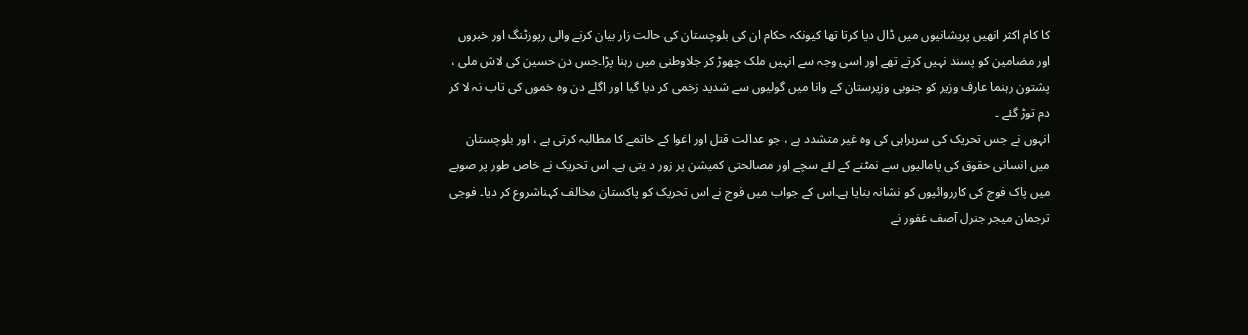کا کام اکثر انھیں پریشانیوں میں ڈال دیا کرتا تھا کیونکہ حکام ان کی بلوچستان کی حالت زار بیان کرنے والی رپورٹنگ اور خبروں اور مضامین کو پسند نہیں کرتے تھے اور اسی وجہ سے انہیں ملک چھوڑ کر جلاوطنی میں رہنا پڑا۔جس دن حسین کی لاش ملی ، پشتون رہنما عارف وزیر کو جنوبی وزیرستان کے وانا میں گولیوں سے شدید زخمی کر دیا گیا اور اگلے دن وہ خموں کی تاب نہ لا کر دم توڑ گئے ۔
انہوں نے جس تحریک کی سربراہی کی وہ غیر متشدد ہے ، جو عدالت قتل اور اغوا کے خاتمے کا مطالبہ کرتی ہے ، اور بلوچستان میں انسانی حقوق کی پامالیوں سے نمٹنے کے لئے سچے اور مصالحتی کمیشن پر زور د یتی ہے۔ اس تحریک نے خاص طور پر صوبے میں پاک فوج کی کارروائیوں کو نشانہ بنایا ہے۔اس کے جواب میں فوج نے اس تحریک کو پاکستان مخالف کہناشروع کر دیا۔ فوجی ترجمان میجر جنرل آصف غفور نے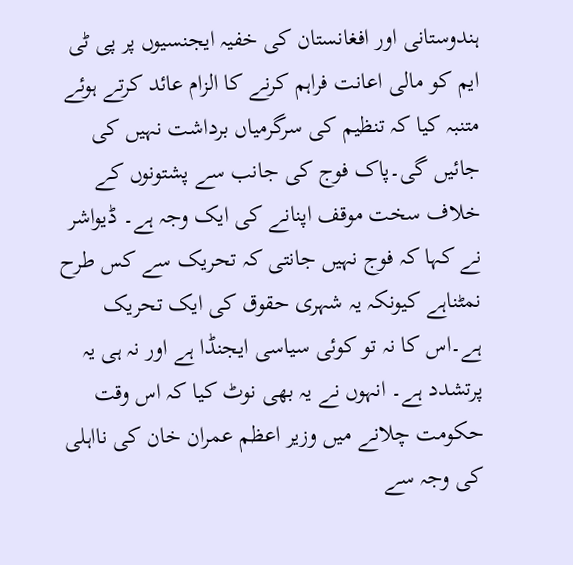ہندوستانی اور افغانستان کی خفیہ ایجنسیوں پر پی ٹی ایم کو مالی اعانت فراہم کرنے کا الزام عائد کرتے ہوئے متنبہ کیا کہ تنظیم کی سرگرمیاں برداشت نہیں کی جائیں گی۔پاک فوج کی جانب سے پشتونوں کے خلاف سخت موقف اپنانے کی ایک وجہ ہے۔ ڈیواشر نے کہا کہ فوج نہیں جانتی کہ تحریک سے کس طرح نمٹناہے کیونکہ یہ شہری حقوق کی ایک تحریک ہے۔اس کا نہ تو کوئی سیاسی ایجنڈا ہے اور نہ ہی یہ پرتشدد ہے۔ انہوں نے یہ بھی نوٹ کیا کہ اس وقت حکومت چلانے میں وزیر اعظم عمران خان کی نااہلی کی وجہ سے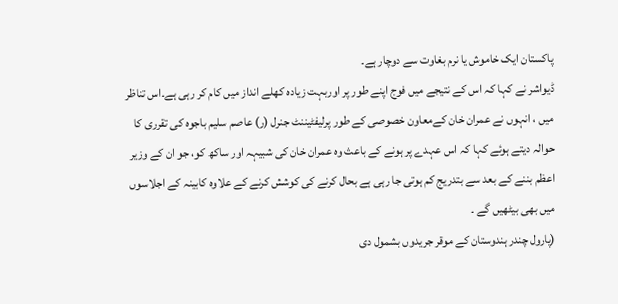پاکستان ایک خاموش یا نرم بغاوت سے دوچار ہے۔
ڈیواشر نے کہا کہ اس کے نتیجے میں فوج اپنے طور پر اوربہت زیادہ کھلے انداز میں کام کر رہی ہے۔اس تناظر میں ، انہوں نے عمران خان کےمعاون خصوصی کے طور پرلیفٹیننٹ جنرل (ر) عاصم سلیم باجوہ کی تقرری کا حوالہ دیتے ہوئے کہا کہ اس عہدے پر ہونے کے باعث وہ عمران خان کی شبیہہ اور ساکھ کو، جو ان کے وزیر اعظم بننے کے بعد سے بتدریج کم ہوتی جا رہی ہے بحال کرنے کی کوشش کرنے کے علاوہ کابینہ کے اجلاسوں میں بھی بیٹھیں گے ۔
(پارول چندر ہندوستان کے موقر جریدوں بشمول دی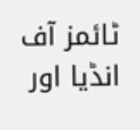ٹائمز آف انڈیا اور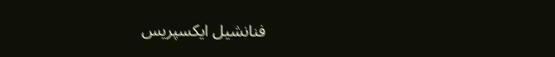فنانشیل ایکسپریس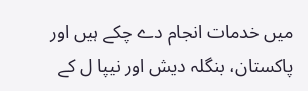میں خدمات انجام دے چکے ہیں اور پاکستان، بنگلہ دیش اور نیپا ل کے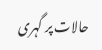حالات پر گہری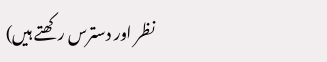نظر اور دسترس رکھتے ہیں)